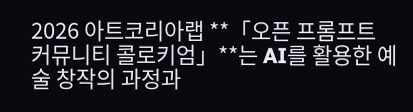2026 아트코리아랩 **「오픈 프롬프트 커뮤니티 콜로키엄」**는 AI를 활용한 예술 창작의 과정과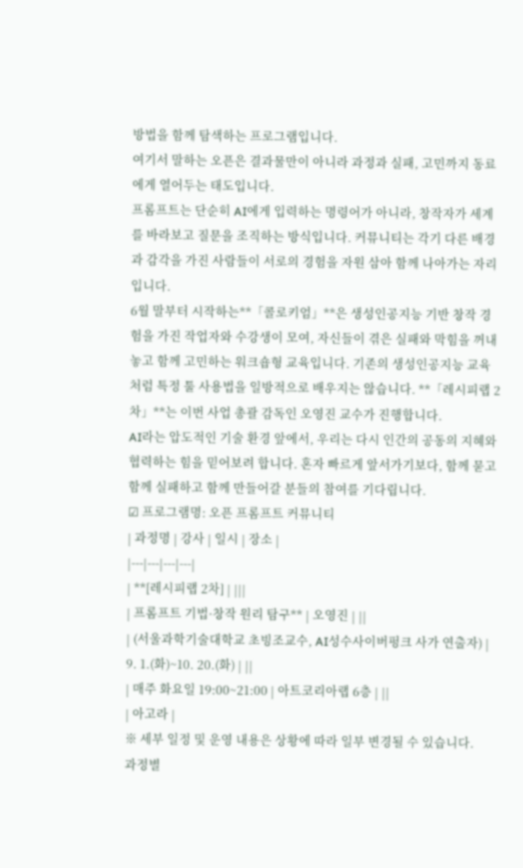방법을 함께 탐색하는 프로그램입니다.
여기서 말하는 오픈은 결과물만이 아니라 과정과 실패, 고민까지 동료에게 열어두는 태도입니다.
프롬프트는 단순히 AI에게 입력하는 명령어가 아니라, 창작자가 세계를 바라보고 질문을 조직하는 방식입니다. 커뮤니티는 각기 다른 배경과 감각을 가진 사람들이 서로의 경험을 자원 삼아 함께 나아가는 자리입니다.
6월 말부터 시작하는**「콜로키엄」**은 생성인공지능 기반 창작 경험을 가진 작업자와 수강생이 모여, 자신들이 겪은 실패와 막힘을 꺼내놓고 함께 고민하는 워크숍형 교육입니다. 기존의 생성인공지능 교육처럼 특정 툴 사용법을 일방적으로 배우지는 않습니다. **「레시피랩 2차」**는 이번 사업 총괄 감독인 오영진 교수가 진행합니다.
AI라는 압도적인 기술 환경 앞에서, 우리는 다시 인간의 공동의 지혜와 협력하는 힘을 믿어보려 합니다. 혼자 빠르게 앞서가기보다, 함께 묻고 함께 실패하고 함께 만들어갈 분들의 참여를 기다립니다.
☑ 프로그램명: 오픈 프롬프트 커뮤니티
| 과정명 | 강사 | 일시 | 장소 |
|---|---|---|---|
| **[레시피랩 2차] | |||
| 프롬프트 기법·창작 원리 탐구** | 오영진 | ||
| (서울과학기술대학교 초빙조교수, AI성수사이버펑크 사가 연출자) | 9. 1.(화)~10. 20.(화) | ||
| 매주 화요일 19:00~21:00 | 아트코리아랩 6층 | ||
| 아고라 |
※ 세부 일정 및 운영 내용은 상황에 따라 일부 변경될 수 있습니다.
과정별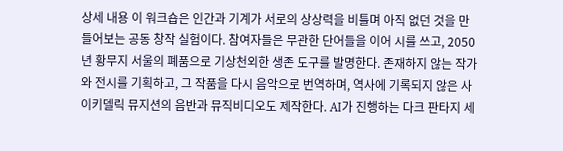상세 내용 이 워크숍은 인간과 기계가 서로의 상상력을 비틀며 아직 없던 것을 만들어보는 공동 창작 실험이다. 참여자들은 무관한 단어들을 이어 시를 쓰고, 2050년 황무지 서울의 폐품으로 기상천외한 생존 도구를 발명한다. 존재하지 않는 작가와 전시를 기획하고, 그 작품을 다시 음악으로 번역하며, 역사에 기록되지 않은 사이키델릭 뮤지션의 음반과 뮤직비디오도 제작한다. AI가 진행하는 다크 판타지 세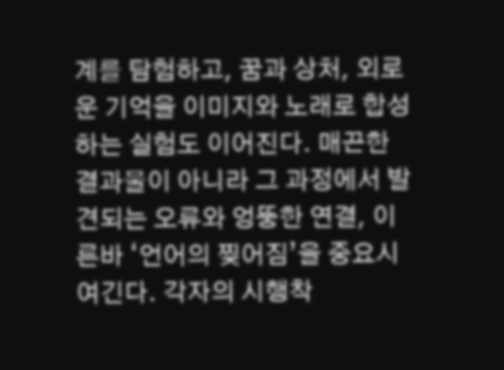계를 탐험하고, 꿈과 상처, 외로운 기억을 이미지와 노래로 합성하는 실험도 이어진다. 매끈한 결과물이 아니라 그 과정에서 발견되는 오류와 엉뚱한 연결, 이른바 ‘언어의 찢어짐’을 중요시 여긴다. 각자의 시행착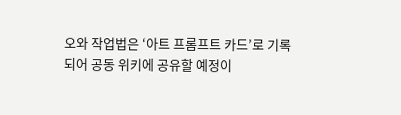오와 작업법은 ‘아트 프롬프트 카드’로 기록되어 공동 위키에 공유할 예정이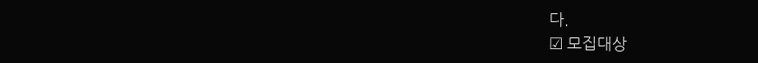다.
☑ 모집대상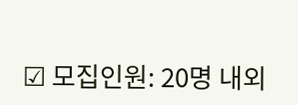☑ 모집인원: 20명 내외